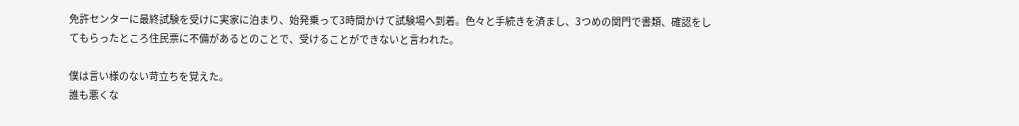免許センターに最終試験を受けに実家に泊まり、始発乗って3時間かけて試験場へ到着。色々と手続きを済まし、3つめの関門で書類、確認をしてもらったところ住民票に不備があるとのことで、受けることができないと言われた。

僕は言い様のない苛立ちを覚えた。
誰も悪くな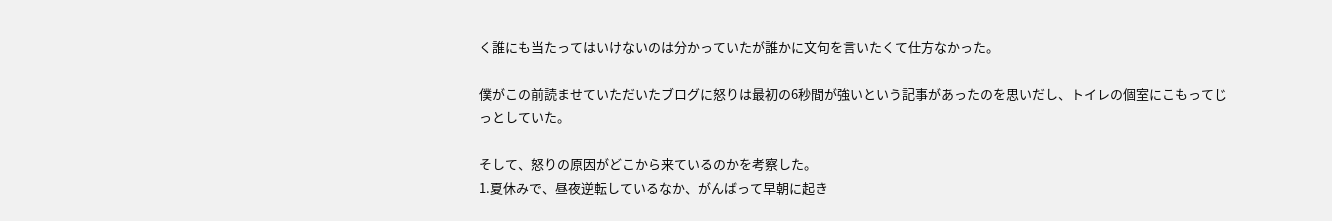く誰にも当たってはいけないのは分かっていたが誰かに文句を言いたくて仕方なかった。

僕がこの前読ませていただいたブログに怒りは最初の6秒間が強いという記事があったのを思いだし、トイレの個室にこもってじっとしていた。

そして、怒りの原因がどこから来ているのかを考察した。
1.夏休みで、昼夜逆転しているなか、がんばって早朝に起き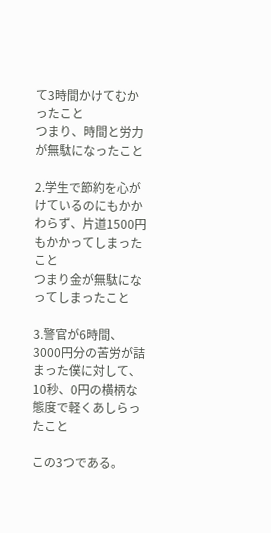て3時間かけてむかったこと
つまり、時間と労力が無駄になったこと

2.学生で節約を心がけているのにもかかわらず、片道1500円もかかってしまったこと
つまり金が無駄になってしまったこと

3.警官が6時間、3000円分の苦労が詰まった僕に対して、10秒、0円の横柄な態度で軽くあしらったこと

この3つである。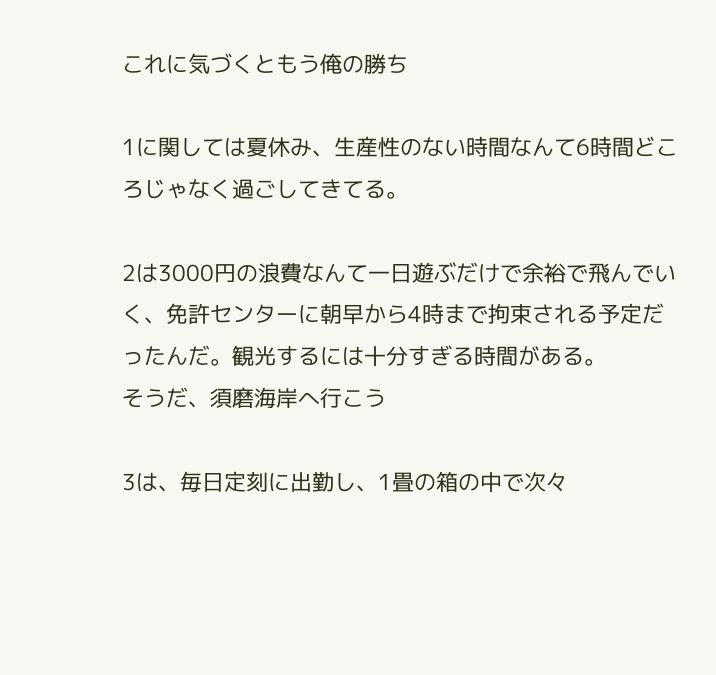これに気づくともう俺の勝ち

1に関しては夏休み、生産性のない時間なんて6時間どころじゃなく過ごしてきてる。

2は3000円の浪費なんて一日遊ぶだけで余裕で飛んでいく、免許センターに朝早から4時まで拘束される予定だったんだ。観光するには十分すぎる時間がある。
そうだ、須磨海岸へ行こう

3は、毎日定刻に出勤し、1畳の箱の中で次々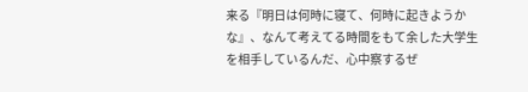来る『明日は何時に寝て、何時に起きようかな』、なんて考えてる時間をもて余した大学生を相手しているんだ、心中察するぜ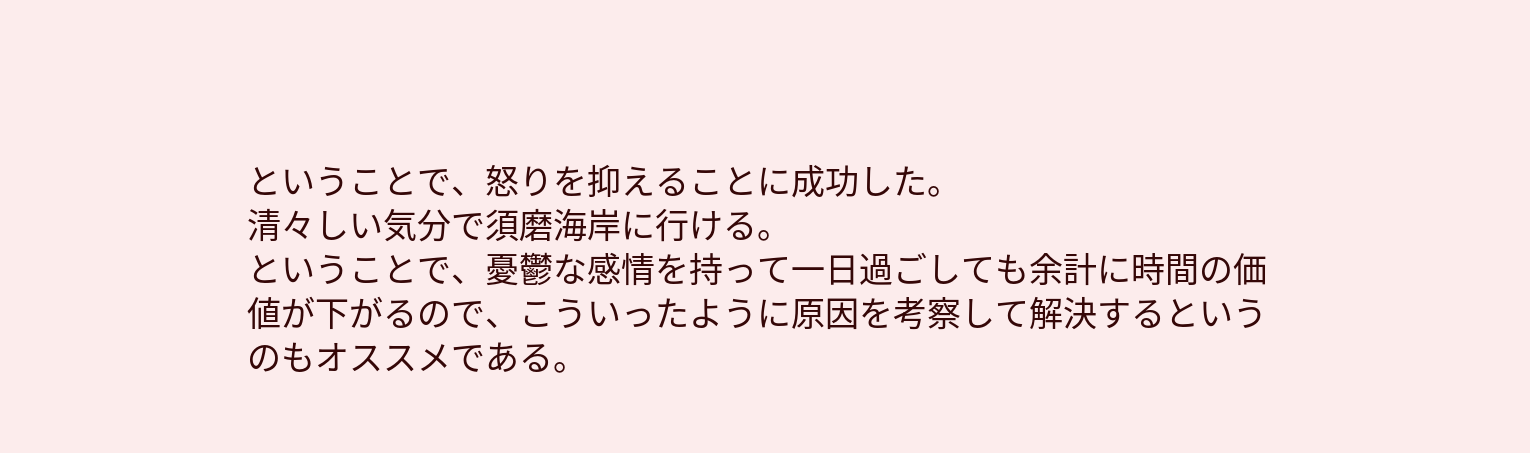ということで、怒りを抑えることに成功した。
清々しい気分で須磨海岸に行ける。
ということで、憂鬱な感情を持って一日過ごしても余計に時間の価値が下がるので、こういったように原因を考察して解決するというのもオススメである。